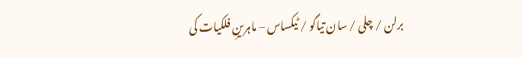برلن / چلی / سان تیاگو / ٹیکساس – ماہرینِ فلکیات کی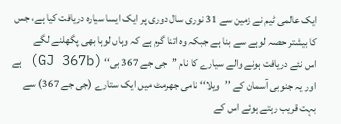ایک عالمی ٹیم نے زمین سے 31 نوری سال دوری پر ایک ایسا سیارہ دریافت کیا ہے، جس کا بیشتر حصہ لوہے سے بنا ہے جبکہ وہ اتنا گرم ہے کہ وہاں لوہا بھی پگھلنے لگے
اس نئے دریافت ہونے والے سیارے کا نام ’’جی جے 367 بی‘‘ (GJ 367b) ہے اور یہ جنوبی آسمان کے ’’ویلا‘‘ نامی جھرمٹ میں ایک ستارے (جی جے 367) سے بہت قریب رہتے ہوئے اس کے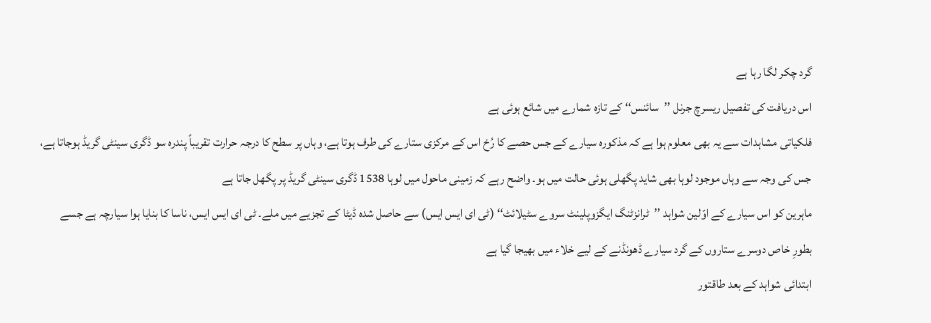گرد چکر لگا رہا ہے
اس دریافت کی تفصیل ریسرچ جرنل ’’سائنس‘‘ کے تازہ شمارے میں شائع ہوئی ہے
فلکیاتی مشاہدات سے یہ بھی معلوم ہوا ہے کہ مذکورہ سیارے کے جس حصے کا رُخ اس کے مرکزی ستارے کی طرف ہوتا ہے، وہاں پر سطح کا درجہ حرارت تقریباً پندرہ سو ڈگری سینٹی گریڈ ہوجاتا ہے، جس کی وجہ سے وہاں موجود لوہا بھی شاید پگھلی ہوئی حالت میں ہو۔ واضح رہے کہ زمینی ماحول میں لوہا 1538 ڈگری سینٹی گریڈ پر پگھل جاتا ہے
ماہرین کو اس سیارے کے اوّلین شواہد ’’ٹرانزٹنگ ایگزوپلینٹ سروے سٹیلائٹ‘‘ (ٹی ای ایس ایس) سے حاصل شدہ ڈیٹا کے تجزیے میں ملے۔ ٹی ای ایس ایس، ناسا کا بنایا ہوا سیارچہ ہے جسے بطورِ خاص دوسرے ستاروں کے گرد سیارے ڈھونڈنے کے لیے خلاء میں بھیجا گیا ہے
ابتدائی شواہد کے بعد طاقتور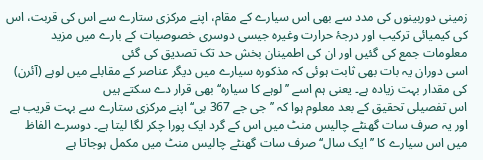زمینی دوربینوں کی مدد سے بھی اس سیارے کے مقام، اپنے مرکزی ستارے سے اس کی قربت، اس کی کیمیائی ترکیب اور درجۂ حرارت وغیرہ جیسی دوسری خصوصیات کے بارے میں مزید معلومات جمع کی گئیں اور ان کی اطمینان بخش حد تک تصدیق کی گئی
اسی دوران یہ بات بھی ثابت ہوئی کہ مذکورہ سیارے میں دیگر عناصر کے مقابلے میں لوہے (آئرن) کی مقدار بہت زیادہ ہے۔ یعنی ہم اسے ’’لوہے کا سیارہ‘‘ بھی قرار دے سکتے ہیں
اس تفصیلی تحقیق کے بعد معلوم ہوا کہ ’’جی جے 367 بی‘‘ اپنے مرکزی ستارے سے بہت قریب ہے اور یہ صرف سات گھنٹے چالیس منٹ میں اس کے گرد ایک پورا چکر لگا لیتا ہے۔ دوسرے الفاظ میں اس سیارے کا ’’ایک سال‘‘ صرف سات گھنٹے چالیس منٹ میں مکمل ہوجاتا ہے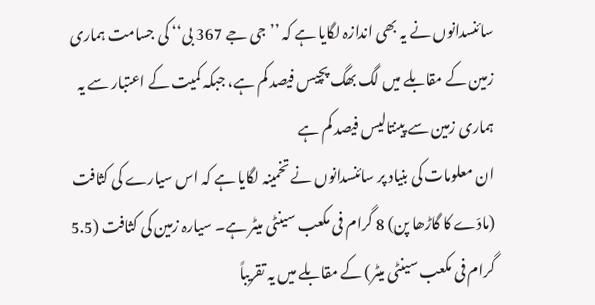سائنسدانوں نے یہ بھی اندازہ لگایا ہے کہ ’’جی جے 367 بی‘‘ کی جسامت ہماری زمین کے مقابلے میں لگ بھگ پچیس فیصد کم ہے، جبکہ کمیت کے اعتبار سے یہ ہماری زمین سے پینتالیس فیصد کم ہے
ان معلومات کی بنیاد پر سائنسدانوں نے تخمینہ لگایا ہے کہ اس سیارے کی کثافت (مادّے کا گاڑھا پن) 8 گرام فی مکعب سینٹی میٹر ہے۔ سیارہ زمین کی کثافت (5.5 گرام فی مکعب سینٹی میٹر) کے مقابلے میں یہ تقریباً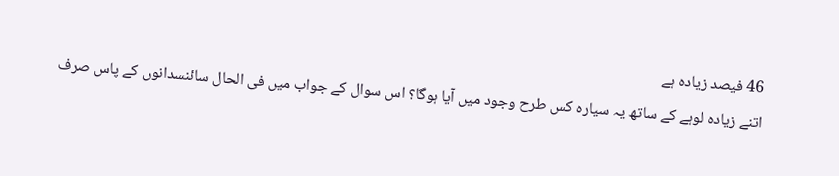46 فیصد زیادہ ہے
اتنے زیادہ لوہے کے ساتھ یہ سیارہ کس طرح وجود میں آیا ہوگا؟ اس سوال کے جواب میں فی الحال سائنسدانوں کے پاس صرف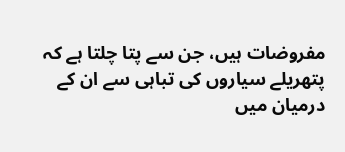مفروضات ہیں، جن سے پتا چلتا ہے کہ پتھریلے سیاروں کی تباہی سے ان کے درمیان میں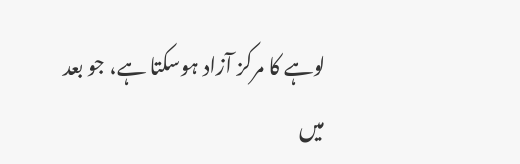لوہے کا مرکز آزاد ہوسکتا ہے، جو بعد میں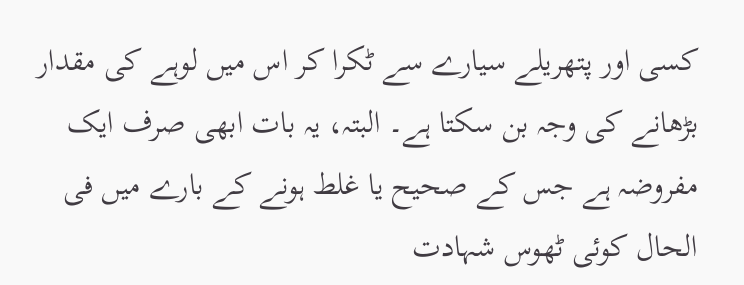کسی اور پتھریلے سیارے سے ٹکرا کر اس میں لوہے کی مقدار بڑھانے کی وجہ بن سکتا ہے۔ البتہ، یہ بات ابھی صرف ایک مفروضہ ہے جس کے صحیح یا غلط ہونے کے بارے میں فی الحال کوئی ٹھوس شہادت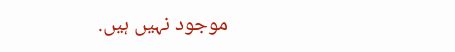موجود نہیں ہیں.